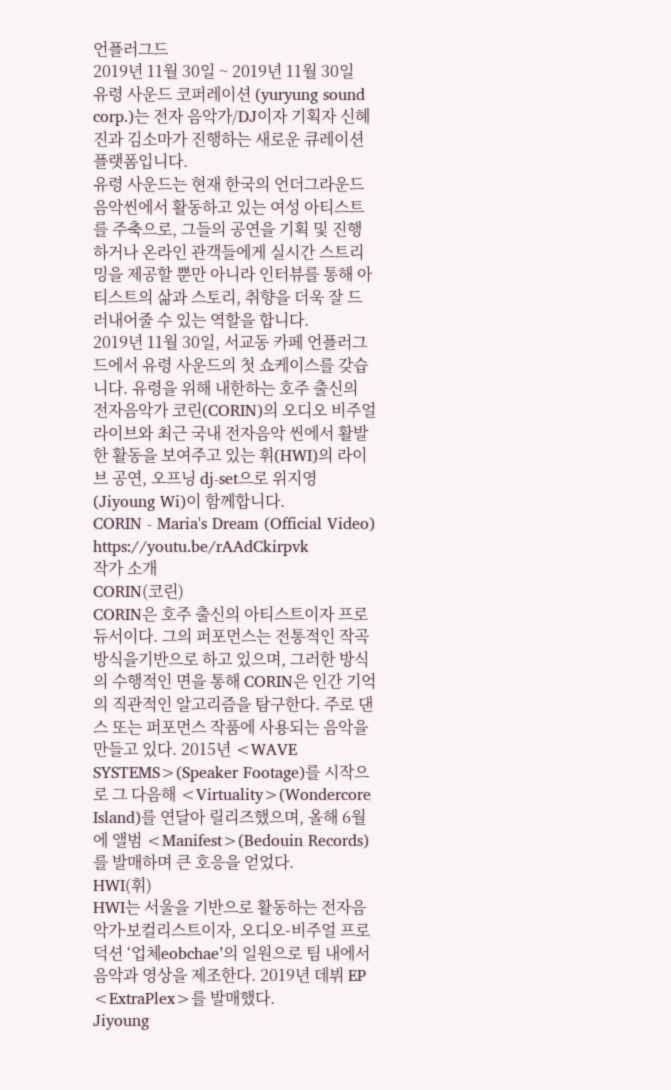언플러그드
2019년 11월 30일 ~ 2019년 11월 30일
유령 사운드 코퍼레이션 (yuryung sound corp.)는 전자 음악가/DJ이자 기획자 신혜진과 김소마가 진행하는 새로운 큐레이션 플랫폼입니다.
유령 사운드는 현재 한국의 언더그라운드 음악씬에서 활동하고 있는 여성 아티스트를 주축으로, 그들의 공연을 기획 및 진행하거나 온라인 관객들에게 실시간 스트리밍을 제공할 뿐만 아니라 인터뷰를 통해 아티스트의 삶과 스토리, 취향을 더욱 잘 드러내어줄 수 있는 역할을 합니다.
2019년 11월 30일, 서교동 카페 언플러그드에서 유령 사운드의 첫 쇼케이스를 갖습니다. 유령을 위해 내한하는 호주 출신의 전자음악가 코린(CORIN)의 오디오 비주얼 라이브와 최근 국내 전자음악 씬에서 활발한 활동을 보여주고 있는 휘(HWI)의 라이브 공연, 오프닝 dj-set으로 위지영(Jiyoung Wi)이 함께합니다.
CORIN - Maria's Dream (Official Video)
https://youtu.be/rAAdCkirpvk
작가 소개
CORIN(코린)
CORIN은 호주 출신의 아티스트이자 프로듀서이다. 그의 퍼포먼스는 전통적인 작곡 방식을기반으로 하고 있으며, 그러한 방식의 수행적인 면을 통해 CORIN은 인간 기억의 직관적인 알고리즘을 탐구한다. 주로 댄스 또는 퍼포먼스 작품에 사용되는 음악을만들고 있다. 2015년 <WAVE SYSTEMS>(Speaker Footage)를 시작으로 그 다음해 <Virtuality>(Wondercore Island)를 연달아 릴리즈했으며, 올해 6월에 앨범 <Manifest>(Bedouin Records)를 발매하며 큰 호응을 얻었다.
HWI(휘)
HWI는 서울을 기반으로 활동하는 전자음악가∙보컬리스트이자, 오디오-비주얼 프로덕션 ‘업체eobchae’의 일원으로 팀 내에서 음악과 영상을 제조한다. 2019년 데뷔 EP <ExtraPlex>를 발매했다.
Jiyoung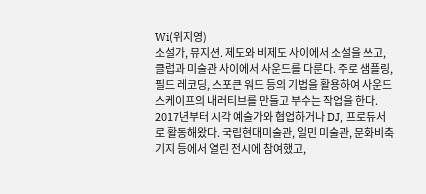Wi(위지영)
소설가, 뮤지션. 제도와 비제도 사이에서 소설을 쓰고, 클럽과 미술관 사이에서 사운드를 다룬다. 주로 샘플링, 필드 레코딩, 스포큰 워드 등의 기법을 활용하여 사운드 스케이프의 내러티브를 만들고 부수는 작업을 한다. 2017년부터 시각 예술가와 협업하거나 DJ, 프로듀서로 활동해왔다. 국립현대미술관, 일민 미술관, 문화비축기지 등에서 열린 전시에 참여했고,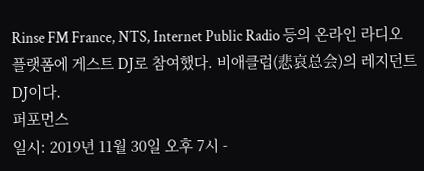Rinse FM France, NTS, Internet Public Radio 등의 온라인 라디오 플랫폼에 게스트 DJ로 참여했다. 비애클럽(悲哀总会)의 레지던트 DJ이다.
퍼포먼스
일시: 2019년 11월 30일 오후 7시 -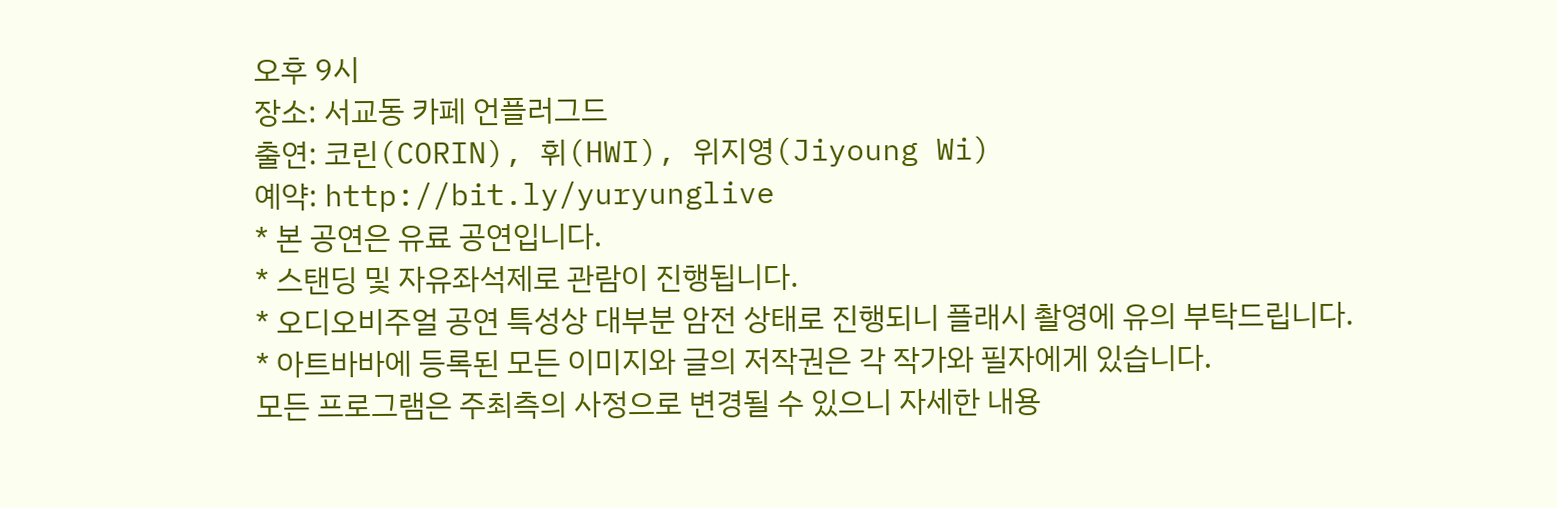오후 9시
장소: 서교동 카페 언플러그드
출연: 코린(CORIN), 휘(HWI), 위지영(Jiyoung Wi)
예약: http://bit.ly/yuryunglive
* 본 공연은 유료 공연입니다.
* 스탠딩 및 자유좌석제로 관람이 진행됩니다.
* 오디오비주얼 공연 특성상 대부분 암전 상태로 진행되니 플래시 촬영에 유의 부탁드립니다.
* 아트바바에 등록된 모든 이미지와 글의 저작권은 각 작가와 필자에게 있습니다.
모든 프로그램은 주최측의 사정으로 변경될 수 있으니 자세한 내용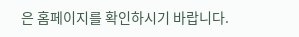은 홈페이지를 확인하시기 바랍니다.